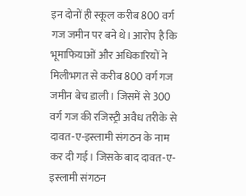इन दोनों ही स्कूल करीब 800 वर्ग गज जमीन पर बने थे। आरोप है कि भूमाफियाओं और अधिकारियों ने मिलीभगत से करीब 800 वर्ग गज जमीन बेच डाली। जिसमें से 300 वर्ग गज की रजिस्ट्री अवैध तरीके से दावत-ए-इस्लामी संगठन के नाम कर दी गई। जिसके बाद दावत-ए-इस्लामी संगठन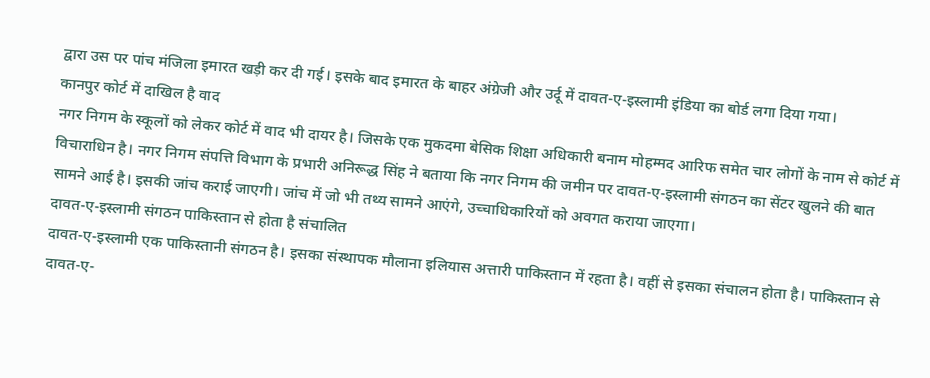द्वारा उस पर पांच मंजिला इमारत खड़ी कर दी गई। इसके बाद इमारत के बाहर अंग्रेजी और उर्दू में दावत-ए-इस्लामी इंडिया का बोर्ड लगा दिया गया।
कानपुर कोर्ट में दाखिल है वाद
नगर निगम के स्कूलों को लेकर कोर्ट में वाद भी दायर है। जिसके एक मुकदमा बेसिक शिक्षा अधिकारी बनाम मोहम्मद आरिफ समेत चार लोगों के नाम से कोर्ट में विचाराधिन है। नगर निगम संपत्ति विभाग के प्रभारी अनिरूद्ध सिंह ने बताया कि नगर निगम की जमीन पर दावत-ए-इस्लामी संगठन का सेंटर खुलने की बात सामने आई है। इसकी जांच कराई जाएगी। जांच में जो भी तथ्य सामने आएंगे, उच्चाधिकारियों को अवगत कराया जाएगा।
दावत-ए-इस्लामी संगठन पाकिस्तान से होता है संचालित
दावत-ए-इस्लामी एक पाकिस्तानी संगठन है। इसका संस्थापक मौलाना इलियास अत्तारी पाकिस्तान में रहता है। वहीं से इसका संचालन होता है। पाकिस्तान से दावत-ए-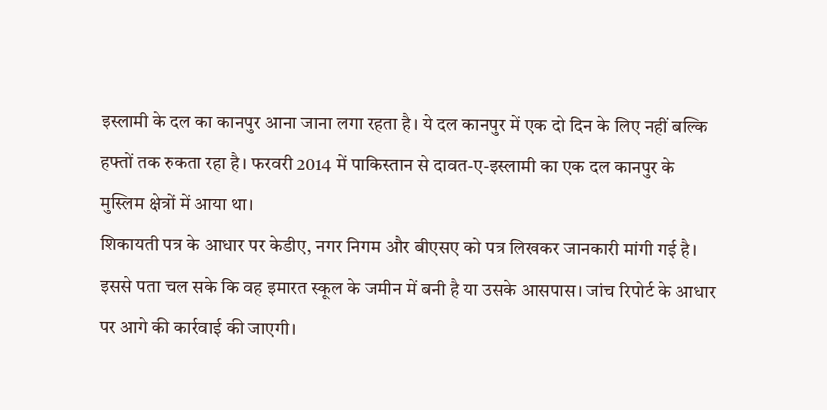इस्लामी के दल का कानपुर आना जाना लगा रहता है। ये दल कानपुर में एक दो दिन के लिए नहीं बल्कि हफ्तों तक रुकता रहा है। फरवरी 2014 में पाकिस्तान से दावत-ए-इस्लामी का एक दल कानपुर के मुस्लिम क्षेत्रों में आया था।
शिकायती पत्र के आधार पर केडीए, नगर निगम और बीएसए को पत्र लिखकर जानकारी मांगी गई है। इससे पता चल सके कि वह इमारत स्कूल के जमीन में बनी है या उसके आसपास। जांच रिपोर्ट के आधार पर आगे की कार्रवाई की जाएगी।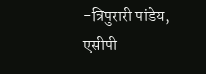-त्रिपुरारी पांडेय, एसीपी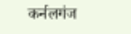कर्नलगंज